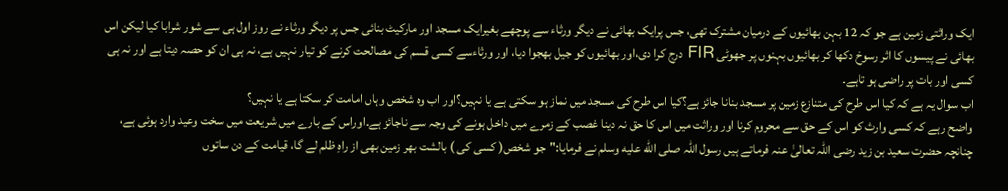ایک وراثتی زمین ہے جو کہ 12 بہن بھائیوں کے درمیان مشترک تھی، جس پرایک بھائی نے دیگر ورثاء سے پوچھے بغیرایک مسجد اور مارکیٹ بنائی جس پر دیگر ورثاء نے روز اول ہی سے شور شرابا کیا لیکن اس بھائی نے پیسوں کا اثر رسوخ دکھا کر بھائیوں بہنوں پر جھوٹی FIR درج کرا دی،اور بھائیوں کو جیل بھجوا دیا، اور ورثاءسے کسی قسم کی مصالحت کرنے کو تیار نہیں ہے، نہ ہی ان کو حصہ دیتا ہے اور نہ ہی کسی اور بات پر راضی ہو تاہے۔
اب سوال یہ ہے کہ کیا اس طرح کی متنازع زمین پر مسجد بنانا جائز ہے؟کیا اس طرح کی مسجد میں نماز ہو سکتی ہے یا نہیں؟اور اب وہ شخص وہاں امامت کر سکتا ہے یا نہیں؟
واضح رہے کہ کسی وارث کو اس کے حق سے محروم کرنا اور وراثت میں اس کا حق نہ دینا غصب کے زمرے میں داخل ہونے کی وجہ سے ناجائز ہے۔اوراس کے بارے میں شریعت میں سخت وعید وارد ہوئی ہے، چنانچہ حضرت سعید بن زید رضی اللہ تعالیٰ عنہ فرماتے ہیں رسول اللہ صلى الله عليه وسلم نے فرمایا:"جو شخص( کسی کی ) بالشت بھر زمین بھی از راہِ ظلم لے گا، قیامت کے دن ساتوں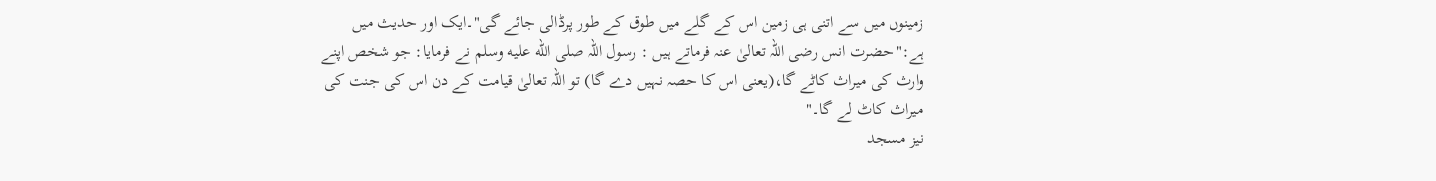زمینوں میں سے اتنی ہی زمین اس کے گلے میں طوق کے طور پرڈالی جائے گی"۔ایک اور حدیث میں ہے:"حضرت انس رضی اللہ تعالیٰ عنہ فرماتے ہیں : رسول اللہ صلى الله عليه وسلم نے فرمایا: جو شخص اپنے وارث کی میراث کاٹے گا،(یعنی اس کا حصہ نہیں دے گا) تو اللہ تعالیٰ قیامت کے دن اس کی جنت کی میراث کاٹ لے گا۔"
نیز مسجد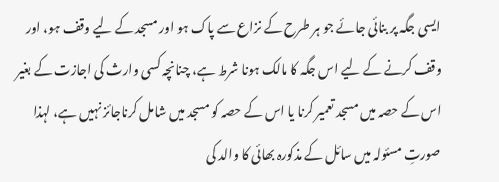ایسی جگہ پر بنائی جائے جو ہر طرح کے نزاع سے پاک ہو اور مسجد کے لیے وقف ہو، اور وقف کرنے کے لیے اس جگہ کا مالک ہونا شرط ہے، چنانچہ کسی وارث کی اجازت کے بغیر اس کے حصہ میں مسجد تعمیر کرنا یا اس کے حصہ کو مسجد میں شامل کرناجائز نہیں ہے، لہذا صورتِ مسئولہ میں سائل کے مذکورہ بھائی کا والد کی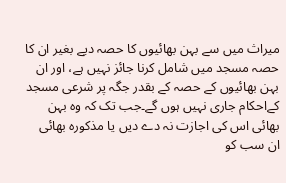میراث میں سے بہن بھائیوں کا حصہ دیے بغیر ان کا حصہ مسجد میں شامل کرنا جائز نہیں ہے، اور ان بہن بھائیوں کے حصہ کے بقدر جگہ پر شرعی مسجد کےاحکام جاری نہیں ہوں گے۔جب تک کہ وہ بہن بھائی اس کی اجازت نہ دے دیں یا مذکورہ بھائی ان سب کو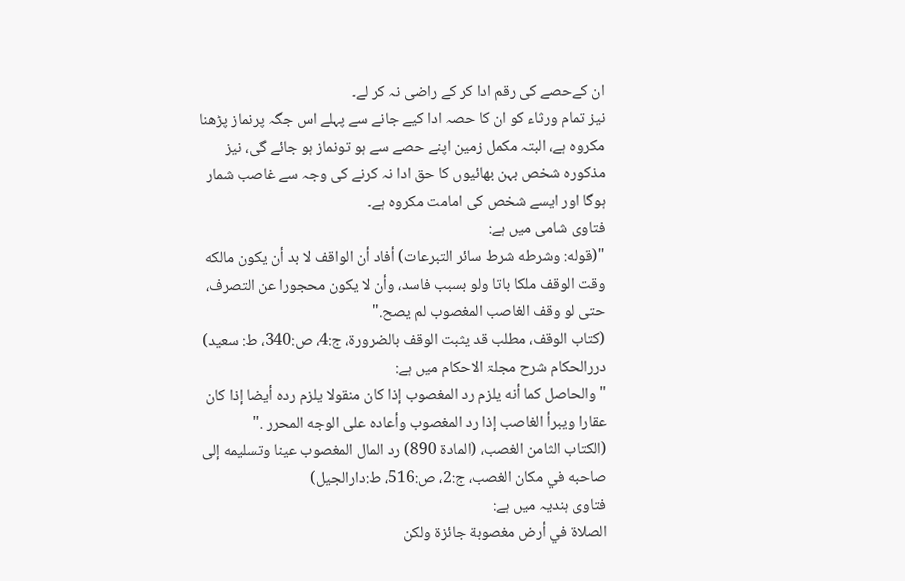ان کےحصے کی رقم ادا کر کے راضی نہ کر لے۔
نیز تمام ورثاء کو ان کا حصہ ادا کیے جانے سے پہلے اس جگہ پرنماز پڑھنا مکروہ ہے، البتہ مکمل زمین اپنے حصے سے ہو تونماز ہو جائے گی، نیز مذکورہ شخص بہن بھائیوں کا حق ادا نہ کرنے کی وجہ سے غاصب شمار ہوگا اور ایسے شخص کی امامت مکروہ ہے۔
فتاوی شامی میں ہے:
"(قوله: وشرطه شرط سائر التبرعات) أفاد أن الواقف لا بد أن يكون مالكه وقت الوقف ملكا باتا ولو بسبب فاسد، وأن لا يكون محجورا عن التصرف، حتى لو وقف الغاصب المغصوب لم يصح."
(کتاب الوقف، مطلب قد يثبت الوقف بالضرورة، ج:4، ص:340، ط: سعيد)
دررالحكام شرح مجلۃ الاحكام ميں ہے:
"والحاصل كما أنه يلزم رد المغصوب إذا كان منقولا يلزم رده أيضا إذا كان عقارا ويبرأ الغاصب إذا رد المغصوب وأعاده على الوجه المحرر ."
(الكتاب الثامن الغصب، (المادة 890) رد المال المغصوب عينا وتسليمه إلى صاحبه في مكان الغصب، ج:2، ص:516، ط:دارالجيل)
فتاوی ہندیہ میں ہے:
الصلاة في أرض مغصوبة جائزة ولكن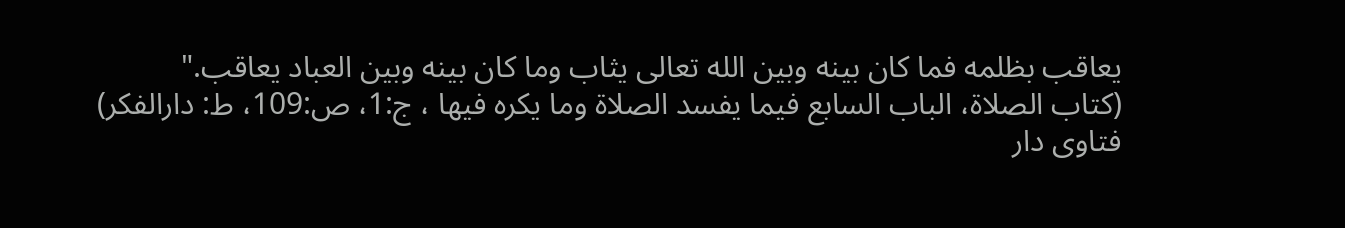يعاقب بظلمه فما كان بينه وبين الله تعالى يثاب وما كان بينه وبين العباد يعاقب."
(کتاب الصلاۃ، الباب السابع فيما يفسد الصلاة وما يكره فيها ، ج:1، ص:109، ط: دارالفکر)
فتاوی دار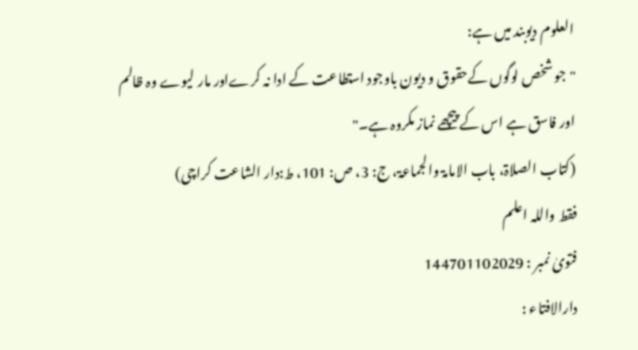العلوم دیوبند میں ہے:
"جو شخص لوگوں کےحقوق و دیون باوجود استطاعت کے ادا نہ کرےاور مار لیوے وہ ظالم اور فاسق ہے اس کے پیچھے نماز مکروہ ہے۔"
(کتاب الصلاۃ، باب الامامۃ والجماعۃ، ج: 3، ص: 101، ط:دار الشاعت کراچی)
فقط واللہ اعلم
فتویٰ نمبر : 144701102029
دارالافتاء :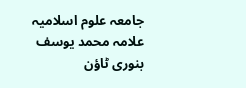جامعہ علوم اسلامیہ علامہ محمد یوسف بنوری ٹاؤن